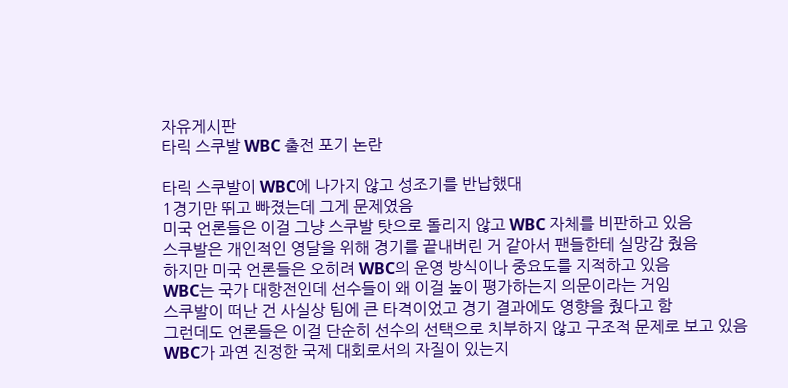자유게시판
타릭 스쿠발 WBC 출전 포기 논란

타릭 스쿠발이 WBC에 나가지 않고 성조기를 반납했대
1경기만 뛰고 빠졌는데 그게 문제였음
미국 언론들은 이걸 그냥 스쿠발 탓으로 돌리지 않고 WBC 자체를 비판하고 있음
스쿠발은 개인적인 영달을 위해 경기를 끝내버린 거 같아서 팬들한테 실망감 줬음
하지만 미국 언론들은 오히려 WBC의 운영 방식이나 중요도를 지적하고 있음
WBC는 국가 대항전인데 선수들이 왜 이걸 높이 평가하는지 의문이라는 거임
스쿠발이 떠난 건 사실상 팀에 큰 타격이었고 경기 결과에도 영향을 줬다고 함
그런데도 언론들은 이걸 단순히 선수의 선택으로 치부하지 않고 구조적 문제로 보고 있음
WBC가 과연 진정한 국제 대회로서의 자질이 있는지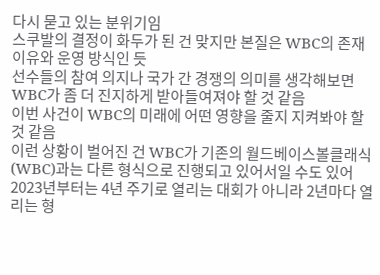다시 묻고 있는 분위기임
스쿠발의 결정이 화두가 된 건 맞지만 본질은 WBC의 존재 이유와 운영 방식인 듯
선수들의 참여 의지나 국가 간 경쟁의 의미를 생각해보면 WBC가 좀 더 진지하게 받아들여져야 할 것 같음
이번 사건이 WBC의 미래에 어떤 영향을 줄지 지켜봐야 할 것 같음
이런 상황이 벌어진 건 WBC가 기존의 월드베이스볼클래식(WBC)과는 다른 형식으로 진행되고 있어서일 수도 있어
2023년부터는 4년 주기로 열리는 대회가 아니라 2년마다 열리는 형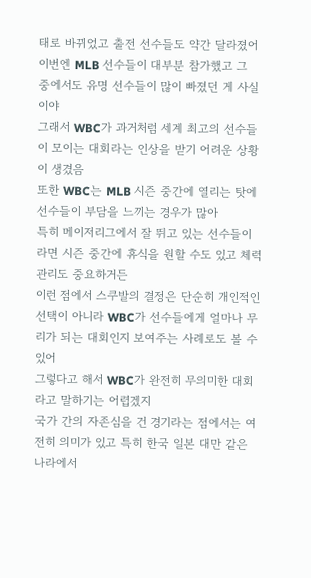태로 바뀌었고 출전 선수들도 약간 달라졌어
이번엔 MLB 선수들이 대부분 참가했고 그 중에서도 유명 선수들이 많이 빠졌던 게 사실이야
그래서 WBC가 과거처럼 세계 최고의 선수들이 모이는 대회라는 인상을 받기 어려운 상황이 생겼음
또한 WBC는 MLB 시즌 중간에 열리는 탓에 선수들이 부담을 느끼는 경우가 많아
특히 메이저리그에서 잘 뛰고 있는 선수들이라면 시즌 중간에 휴식을 원할 수도 있고 체력 관리도 중요하거든
이런 점에서 스쿠발의 결정은 단순히 개인적인 선택이 아니라 WBC가 선수들에게 얼마나 무리가 되는 대회인지 보여주는 사례로도 볼 수 있어
그렇다고 해서 WBC가 완전히 무의미한 대회라고 말하기는 어렵겠지
국가 간의 자존심을 건 경기라는 점에서는 여전히 의미가 있고 특히 한국 일본 대만 같은 나라에서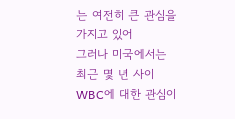는 여전히 큰 관심을 가지고 있어
그러나 미국에서는 최근 몇 년 사이 WBC에 대한 관심이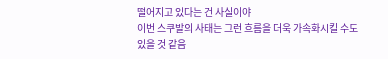떨어지고 있다는 건 사실이야
이번 스쿠발의 사태는 그런 흐름을 더욱 가속화시킬 수도 있을 것 같음